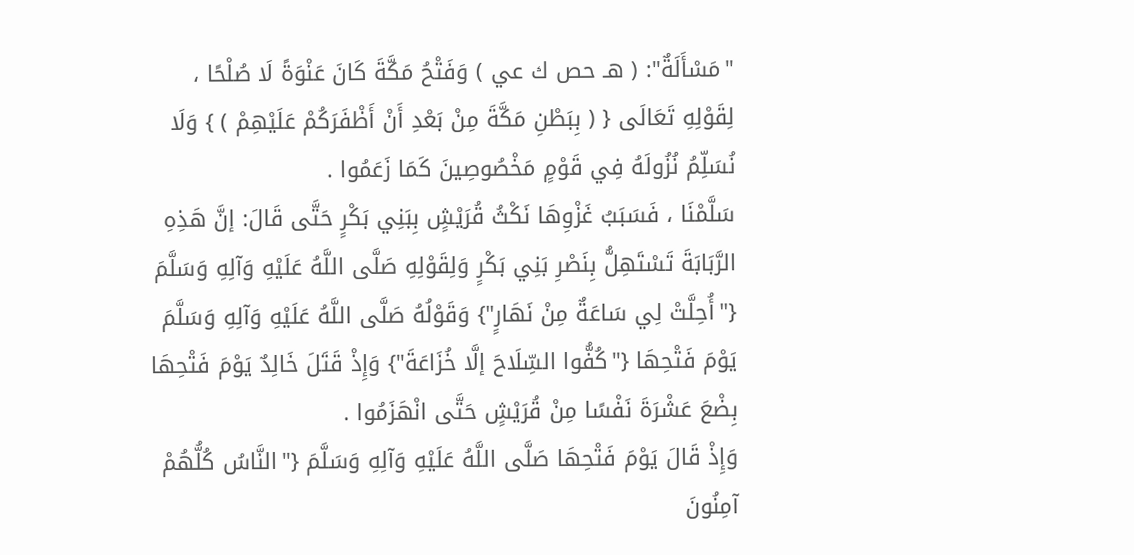"مَسْأَلَةٌ": ( هـ حص ك عي ) وَفَتْحُ مَكَّةَ كَانَ عَنْوَةً لَا صُلْحًا ، لِقَوْلِهِ تَعَالَى { ( بِبَطْنِ مَكَّةَ مِنْ بَعْدِ أَنْ أَظْفَرَكُمْ عَلَيْهِمْ ) } وَلَا نُسَلِّمُ نُزُولَهُ فِي قَوْمٍ مَخْصُوصِينَ كَمَا زَعَمُوا .
سَلَّمْنَا ، فَسَبَبُ غَزْوِهَا نَكْثُ قُرَيْشٍ بِبَنِي بَكْرٍ حَتَّى قَالَ: إنَّ هَذِهِ الرَّبَابَةَ تَسْتَهِلُّ بِنَصْرِ بَنِي بَكْرٍ وَلِقَوْلِهِ صَلَّى اللَّهُ عَلَيْهِ وَآلِهِ وَسَلَّمَ {"أُحِلَّتْ لِي سَاعَةٌ مِنْ نَهَارٍ"} وَقَوْلُهُ صَلَّى اللَّهُ عَلَيْهِ وَآلِهِ وَسَلَّمَ يَوْمَ فَتْحِهَا {"كُفُّوا السِّلَاحَ إلَّا خُزَاعَةَ"} وَإِذْ قَتَلَ خَالِدٌ يَوْمَ فَتْحِهَا بِضْعَ عَشْرَةَ نَفْسًا مِنْ قُرَيْشٍ حَتَّى انْهَزَمُوا .
وَإِذْ قَالَ يَوْمَ فَتْحِهَا صَلَّى اللَّهُ عَلَيْهِ وَآلِهِ وَسَلَّمَ {"النَّاسُ كُلُّهُمْ آمِنُونَ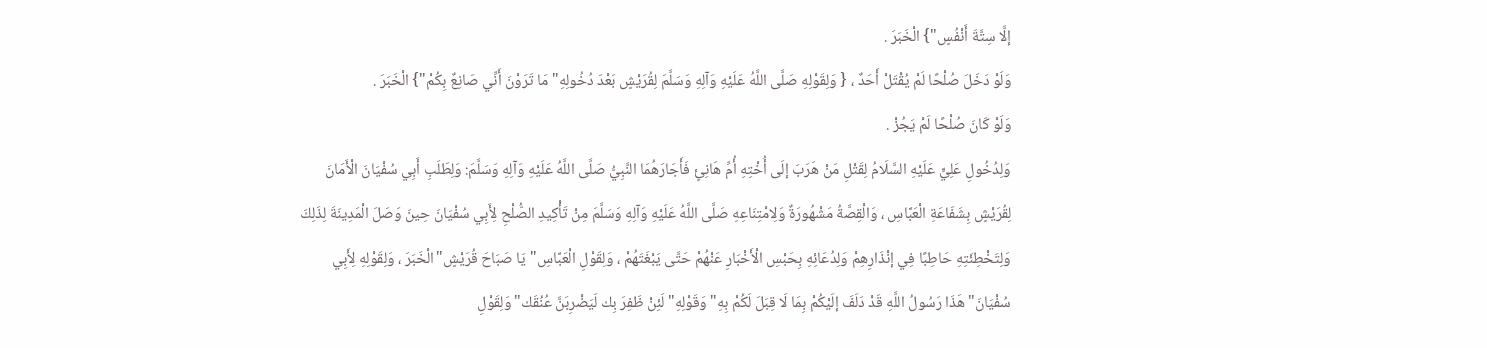إلَّا سِتَّةَ أَنْفُسٍ"} الْخَبَرَ .
وَلَوْ دَخَلَ صُلْحًا لَمْ يُقْتَلْ أَحَدٌ ، { وَلِقَوْلِهِ صَلَّى اللَّهُ عَلَيْهِ وَآلِهِ وَسَلَّمَ لِقُرَيْشٍ بَعْدَ دُخُولِهِ"مَا تَرَوْنَ أَنِّي صَانِعٌ بِكُمْ"} الْخَبَرَ .
وَلَوْ كَانَ صُلْحًا لَمْ يَجُزْ .
وَلِدُخُولِ عَلِيٍّ عَلَيْهِ السَّلَامُ لِقَتْلِ مَنْ هَرَبَ إلَى أُخْتِهِ أُمِّ هَانِئٍ فَأَجَارَهُمَا النَّبِيُّ صَلَّى اللَّهُ عَلَيْهِ وَآلِهِ وَسَلَّمَ: وَلِطَلَبِ أَبِي سُفْيَانَ الْأَمَانَ لِقُرَيْشٍ بِشَفَاعَةِ الْعَبَّاسِ ، وَالْقِصَّةُ مَشْهُورَةٌ وَلِامْتِنَاعِهِ صَلَّى اللَّهُ عَلَيْهِ وَآلِهِ وَسَلَّمَ مِنْ تَأْكِيدِ الصُّلْحِ لِأَبِي سُفْيَانَ حِينَ وَصَلَ الْمَدِينَةَ لِذَلِكَ وَلِتَخْطِئَتِهِ حَاطِبًا فِي إنْذَارِهِمْ وَلِدُعَائِهِ بِحَبْسِ الْأَخْبَارِ عَنْهُمْ حَتَّى يَبْغَتَهُمْ ، وَلِقَوْلِ الْعَبَّاسِ"يَا صَبَاحَ قُرَيْشٍ"الْخَبَرَ ، وَلِقَوْلِهِ لِأَبِي سُفْيَانَ"هَذَا رَسُولُ اللَّهِ قَدْ دَلَفَ إلَيْكُمْ بِمَا لَا قِبَلَ لَكُمْ بِهِ"وَقَوْلِهِ"لَئِنْ ظَفِرَ بِك لَيَضْرِبَنَّ عُنُقَك"وَلِقَوْلِ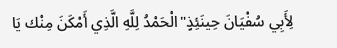لِأَبِي سُفْيَانَ حِينَئِذٍ"الْحَمْدُ لِلَّهِ الَّذِي أَمْكَنَ مِنْك يَا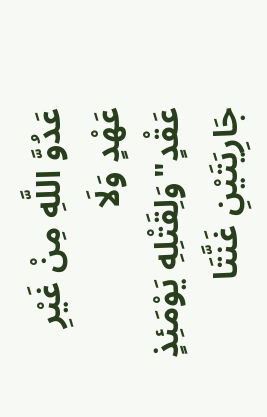عَدُوَّ اللَّهِ مِنْ غَيْرِ عَهْدٍ وَلَا عَقْدٍ"وَلِقَتْلِهِ يَوْمَئِذٍ جَارِيَتَيْنِ غَنَّتَا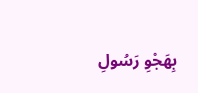بِهَجْوِ رَسُولِ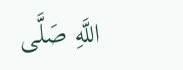اللَّهِ صَلَّى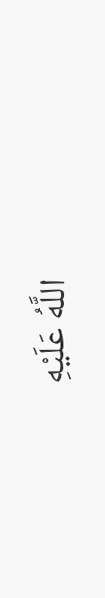اللَّهُ عَلَيْهِ